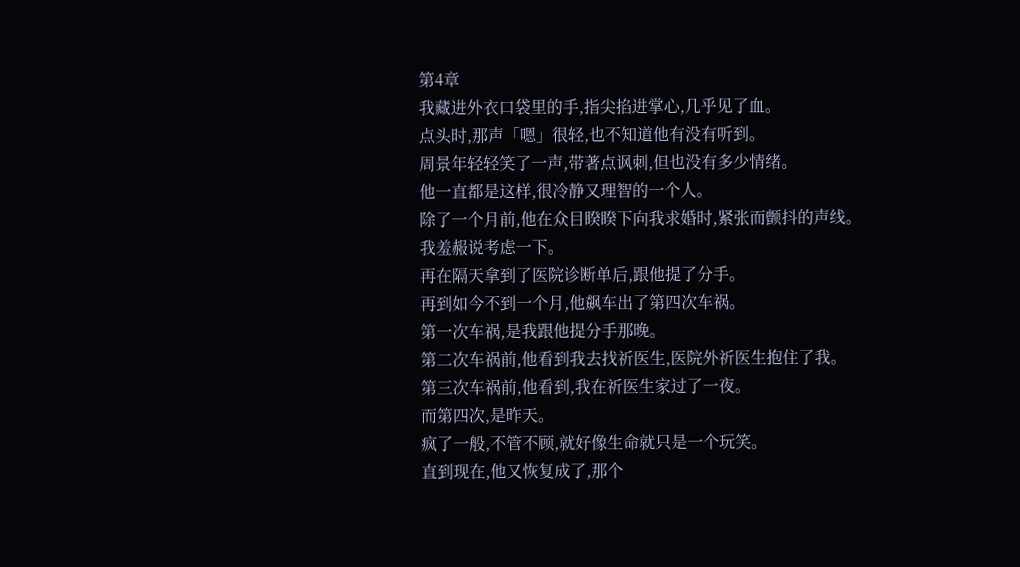第4章
我藏进外衣口袋里的手,指尖掐进掌心,几乎见了血。
点头时,那声「嗯」很轻,也不知道他有没有听到。
周景年轻轻笑了一声,带著点讽刺,但也没有多少情绪。
他一直都是这样,很冷静又理智的一个人。
除了一个月前,他在众目睽睽下向我求婚时,紧张而颤抖的声线。
我羞赧说考虑一下。
再在隔天拿到了医院诊断单后,跟他提了分手。
再到如今不到一个月,他飙车出了第四次车祸。
第一次车祸,是我跟他提分手那晚。
第二次车祸前,他看到我去找祈医生,医院外祈医生抱住了我。
第三次车祸前,他看到,我在祈医生家过了一夜。
而第四次,是昨天。
疯了一般,不管不顾,就好像生命就只是一个玩笑。
直到现在,他又恢复成了,那个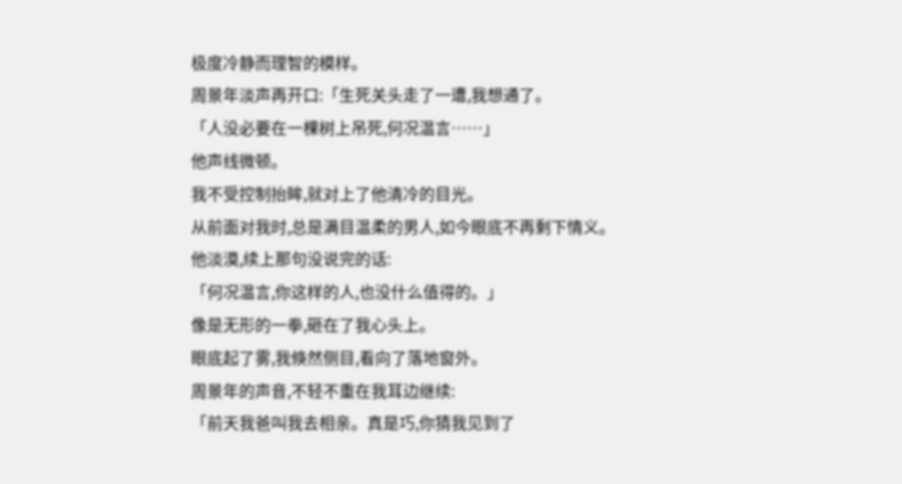极度冷静而理智的模样。
周景年淡声再开口:「生死关头走了一遭,我想通了。
「人没必要在一棵树上吊死,何况温言……」
他声线微顿。
我不受控制抬眸,就对上了他清冷的目光。
从前面对我时,总是满目温柔的男人,如今眼底不再剩下情义。
他淡漠,续上那句没说完的话:
「何况温言,你这样的人,也没什么值得的。」
像是无形的一拳,砸在了我心头上。
眼底起了雾,我倏然侧目,看向了落地窗外。
周景年的声音,不轻不重在我耳边继续:
「前天我爸叫我去相亲。真是巧,你猜我见到了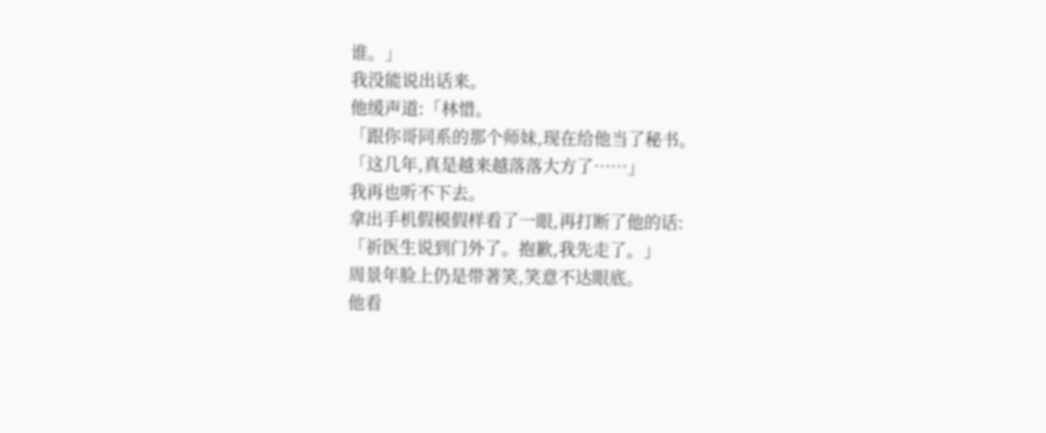谁。」
我没能说出话来。
他缓声道:「林惜。
「跟你哥同系的那个师妹,现在给他当了秘书。
「这几年,真是越来越落落大方了……」
我再也听不下去。
拿出手机假模假样看了一眼,再打断了他的话:
「祈医生说到门外了。抱歉,我先走了。」
周景年脸上仍是带著笑,笑意不达眼底。
他看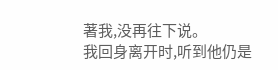著我,没再往下说。
我回身离开时,听到他仍是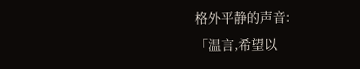格外平静的声音:
「温言,希望以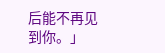后能不再见到你。」